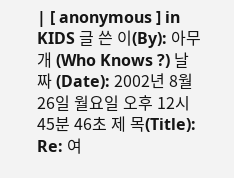| [ anonymous ] in KIDS 글 쓴 이(By): 아무개 (Who Knows ?) 날 짜 (Date): 2002년 8월 26일 월요일 오후 12시 45분 46초 제 목(Title): Re: 여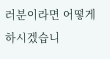러분이라면 어떻게 하시겠습니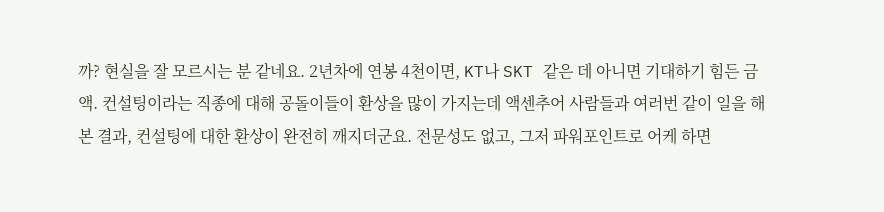까? 현실을 잘 모르시는 분 같네요. 2년차에 연봉 4천이면, KT나 SKT 같은 데 아니면 기대하기 힘든 금액. 컨설팅이라는 직종에 대해 공돌이들이 환상을 많이 가지는데 액센추어 사람들과 여러번 같이 일을 해본 결과, 컨설팅에 대한 환상이 완전히 깨지더군요. 전문성도 없고, 그저 파워포인트로 어케 하면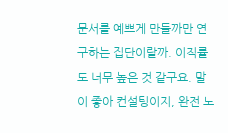문서를 예쁘게 만들까만 연구하는 집단이랄까. 이직률도 너무 높은 것 같구요. 말이 좋아 컨설팅이지, 완전 노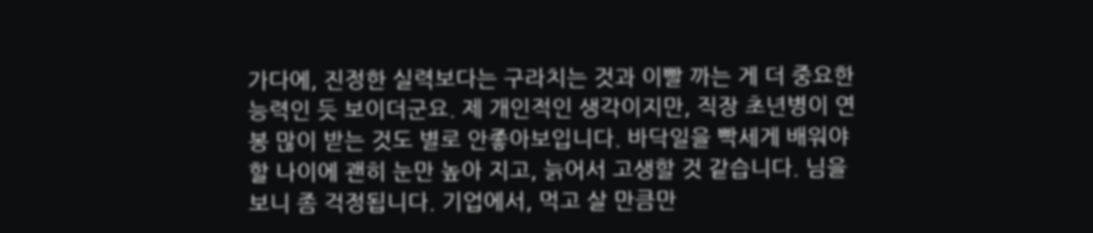가다에, 진정한 실력보다는 구라치는 것과 이빨 까는 게 더 중요한 능력인 듯 보이더군요. 제 개인적인 생각이지만, 직장 초년병이 연봉 많이 받는 것도 별로 안좋아보입니다. 바닥일을 빡세게 배워야 할 나이에 괜히 눈만 높아 지고, 늙어서 고생할 것 같습니다. 님을 보니 좀 걱정됩니다. 기업에서, 먹고 살 만큼만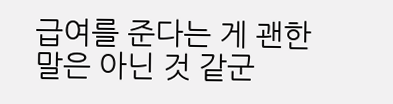급여를 준다는 게 괜한 말은 아닌 것 같군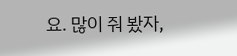요. 많이 줘 봤자,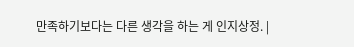만족하기보다는 다른 생각을 하는 게 인지상정. |